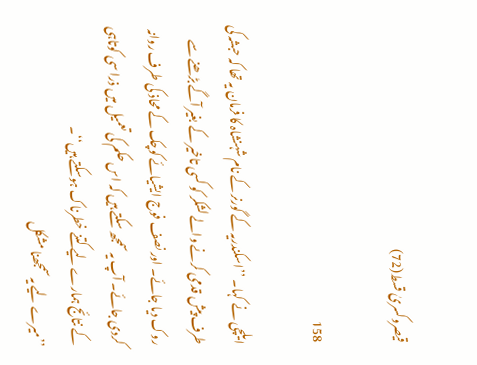قیصروکسریٰ قسط(72)

158

ایلچی نے کہا۔ ’’اسکندریہ کے گورنر کے نام شہنشاہ کا فرمان یہ تھا کہ حبشہ کی طرف پیش قدمی کرنے والے لشکر کو کسی تاخیر کے بغیر آگے بڑھنے سے روک دیا جائے۔ اور نصف فوج ایشیائے کوچک کے محاذ کی طرف روانہ کردی جائے۔ آپ یہ سمجھ سکتے ہیں کہ اس حکم کی تعمیل میں ذرا سی کوتاہی کے نتائج ہمارے لیے کتنے خطرناک ہوسکتے ہیں‘‘۔
’’میرے لیے یہ سمجھنا مشکل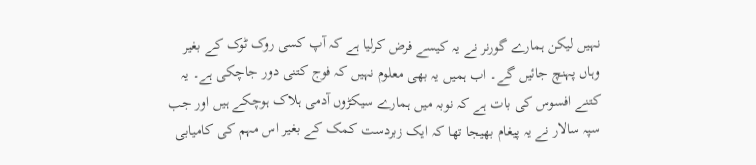نہیں لیکن ہمارے گورنر نے یہ کیسے فرض کرلیا ہے کہ آپ کسی روک ٹوک کے بغیر وہاں پہنچ جائیں گے۔ اب ہمیں یہ بھی معلوم نہیں کہ فوج کتنی دور جاچکی ہے۔ یہ کتنے افسوس کی بات ہے کہ نوبہ میں ہمارے سیکڑوں آدمی ہلاک ہوچکے ہیں اور جب سپہ سالار نے یہ پیغام بھیجا تھا کہ ایک زبردست کمک کے بغیر اس مہم کی کامیابی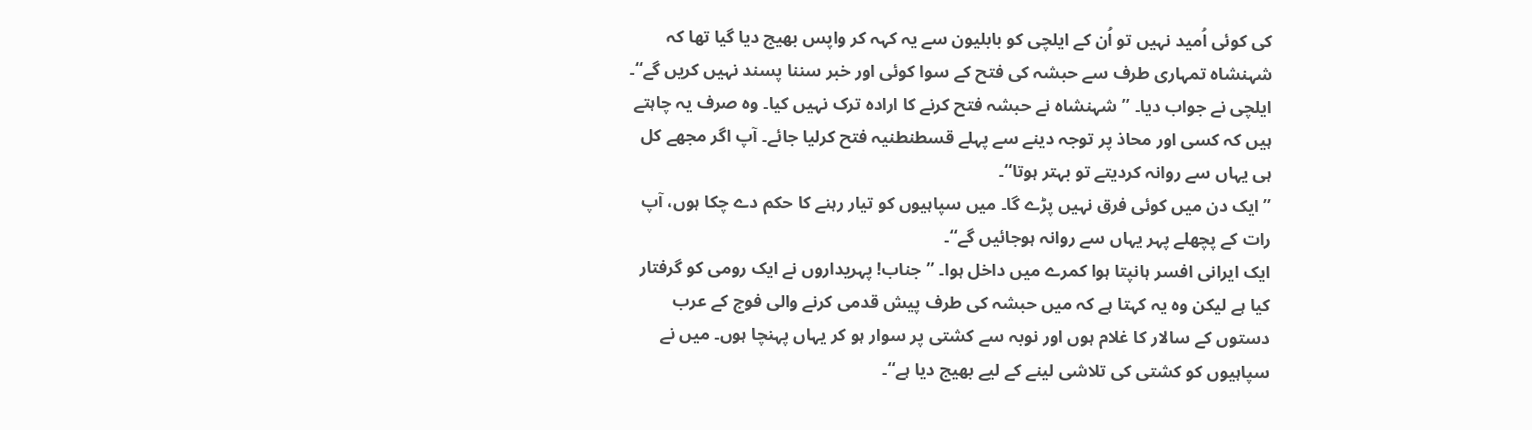کی کوئی اُمید نہیں تو اُن کے ایلچی کو بابلیون سے یہ کہہ کر واپس بھیج دیا گیا تھا کہ شہنشاہ تمہاری طرف سے حبشہ کی فتح کے سوا کوئی اور خبر سننا پسند نہیں کریں گے‘‘۔
ایلچی نے جواب دیا۔ ’’شہنشاہ نے حبشہ فتح کرنے کا ارادہ ترک نہیں کیا۔ وہ صرف یہ چاہتے ہیں کہ کسی اور محاذ پر توجہ دینے سے پہلے قسطنطنیہ فتح کرلیا جائے۔ آپ اگر مجھے کل ہی یہاں سے روانہ کردیتے تو بہتر ہوتا‘‘۔
’’ایک دن میں کوئی فرق نہیں پڑے گا۔ میں سپاہیوں کو تیار رہنے کا حکم دے چکا ہوں، آپ رات کے پچھلے پہر یہاں سے روانہ ہوجائیں گے‘‘۔
ایک ایرانی افسر ہانپتا ہوا کمرے میں داخل ہوا۔ ’’جناب! پہریداروں نے ایک رومی کو گرفتار کیا ہے لیکن وہ یہ کہتا ہے کہ میں حبشہ کی طرف پیش قدمی کرنے والی فوج کے عرب دستوں کے سالار کا غلام ہوں اور نوبہ سے کشتی پر سوار ہو کر یہاں پہنچا ہوں۔ میں نے سپاہیوں کو کشتی کی تلاشی لینے کے لیے بھیج دیا ہے‘‘۔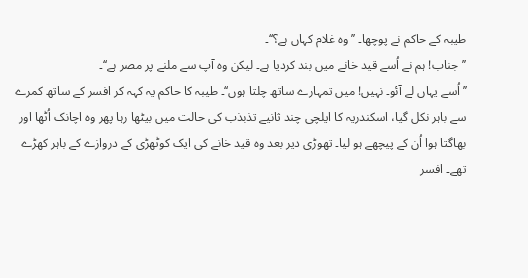طیبہ کے حاکم نے پوچھا۔ ’’وہ غلام کہاں ہے؟‘‘۔
’’جناب! ہم نے اُسے قید خانے میں بند کردیا ہے۔ لیکن وہ آپ سے ملنے پر مصر ہے‘‘۔
’’اُسے یہاں لے آئو۔ نہیں! میں تمہارے ساتھ چلتا ہوں‘‘۔ طیبہ کا حاکم یہ کہہ کر افسر کے ساتھ کمرے سے باہر نکل گیا، اسکندریہ کا ایلچی چند ثانیے تذبذب کی حالت میں بیٹھا رہا پھر وہ اچانک اُٹھا اور بھاگتا ہوا اُن کے پیچھے ہو لیا۔ تھوڑی دیر بعد وہ قید خانے کی ایک کوٹھڑی کے دروازے کے باہر کھڑے تھے۔ افسر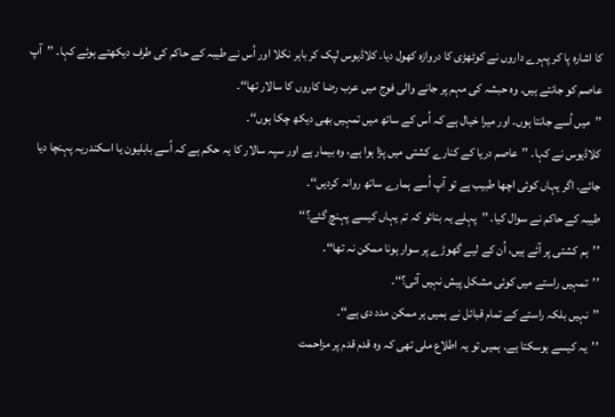کا اشارہ پا کر پہرے داروں نے کوٹھڑی کا دروازہ کھول دیا۔ کلاڈیوس لپک کر باہر نکلا اور اُس نے طیبہ کے حاکم کی طرف دیکھتے ہوئے کہا۔ ’’آپ عاصم کو جانتے ہیں۔ وہ حبشہ کی مہم پر جانے والی فوج میں عرب رضا کاروں کا سالار تھا‘‘۔
’’میں اُسے جانتا ہوں۔ اور میرا خیال ہے کہ اُس کے ساتھ میں تمہیں بھی دیکھ چکا ہوں‘‘۔
کلاڈیوس نے کہا۔ ’’عاصم دریا کے کنارے کشتی میں پڑا ہوا ہے، وہ بیمار ہے اور سپہ سالار کا یہ حکم ہے کہ اُسے بابلیون یا اسکندریہ پہنچا دیا جائے۔ اگر یہاں کوئی اچھا طبیب ہے تو آپ اُسے ہمارے ساتھ روانہ کردیں‘‘۔
طیبہ کے حاکم نے سوال کیا۔ ’’پہلے یہ بتائو کہ تم یہاں کیسے پہنچ گئے؟‘‘
’’ہم کشتی پر آئے ہیں، اُن کے لیے گھوڑے پر سوار ہونا ممکن نہ تھا‘‘۔
’’تمہیں راستے میں کوئی مشکل پیش نہیں آئی؟‘‘۔
’’نہیں بلکہ راستے کے تمام قبائل نے ہمیں ہر ممکن مدد دی ہے‘‘۔
’’یہ کیسے ہوسکتا ہے۔ ہمیں تو یہ اطلاع ملی تھی کہ وہ قدم قدم پر مزاحمت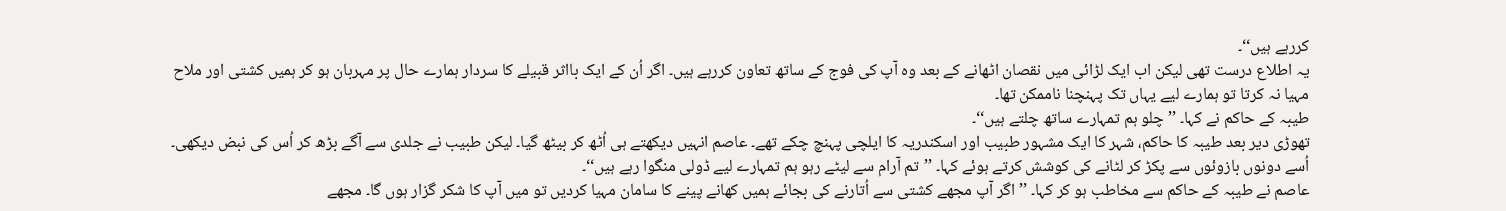کررہے ہیں‘‘۔
یہ اطلاع درست تھی لیکن اب ایک لڑائی میں نقصان اٹھانے کے بعد وہ آپ کی فوج کے ساتھ تعاون کررہے ہیں۔ اگر اُن کے ایک بااثر قبیلے کا سردار ہمارے حال پر مہربان ہو کر ہمیں کشتی اور ملاح مہیا نہ کرتا تو ہمارے لیے یہاں تک پہنچنا ناممکن تھا۔
طیبہ کے حاکم نے کہا۔ ’’چلو ہم تمہارے ساتھ چلتے ہیں‘‘۔
تھوڑی دیر بعد طیبہ کا حاکم، شہر کا ایک مشہور طبیب اور اسکندریہ کا ایلچی پہنچ چکے تھے۔ عاصم انہیں دیکھتے ہی اُٹھ کر بیٹھ گیا۔ لیکن طبیب نے جلدی سے آگے بڑھ کر اُس کی نبض دیکھی۔ اُسے دونوں بازوئوں سے پکڑ کر لٹانے کی کوشش کرتے ہوئے کہا۔ ’’تم آرام سے لیٹے رہو ہم تمہارے لیے ڈولی منگوا رہے ہیں‘‘۔
عاصم نے طیبہ کے حاکم سے مخاطب ہو کر کہا۔ ’’اگر آپ مجھے کشتی سے اُتارنے کی بجائے ہمیں کھانے پینے کا سامان مہیا کردیں تو میں آپ کا شکر گزار ہوں گا۔ مجھے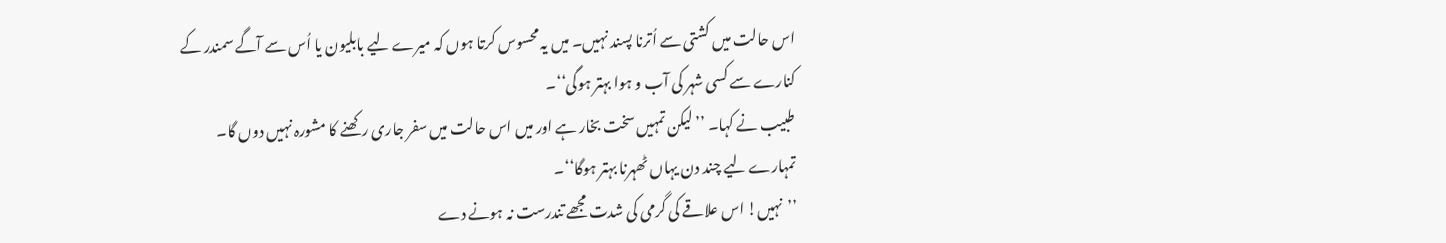اس حالت میں کشتی سے اُترنا پسند نہیں۔ میں یہ محسوس کرتا ہوں کہ میرے لیے بابلیون یا اُس سے آگے سمندر کے کنارے سے کسی شہر کی آب و ہوا بہتر ہوگی‘‘۔
طبیب نے کہا۔ ’’لیکن تمہیں سخت بخار ہے اور میں اس حالت میں سفر جاری رکھنے کا مشورہ نہیں دوں گا۔ تمہارے لیے چند دن یہاں ٹھہرنا بہتر ہوگا‘‘۔
’’نہیں! اس علاقے کی گرمی کی شدت مجھے تندرست نہ ہونے دے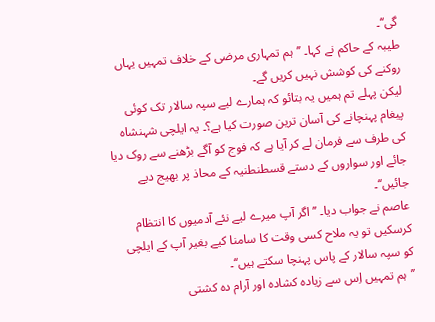گی‘‘۔
طیبہ کے حاکم نے کہا۔ ’’ہم تمہاری مرضی کے خلاف تمہیں یہاں روکنے کی کوشش نہیں کریں گے۔
لیکن پہلے تم ہمیں یہ بتائو کہ ہمارے لیے سپہ سالار تک کوئی پیغام پہنچانے کی آسان ترین صورت کیا ہے؟۔ یہ ایلچی شہنشاہ کی طرف سے فرمان لے کر آیا ہے کہ فوج کو آگے بڑھنے سے روک دیا جائے اور سواروں کے دستے قسطنطنیہ کے محاذ پر بھیج دیے جائیں‘‘۔
عاصم نے جواب دیا۔ ’’اگر آپ میرے لیے نئے آدمیوں کا انتظام کرسکیں تو یہ ملاح کسی وقت کا سامنا کیے بغیر آپ کے ایلچی کو سپہ سالار کے پاس پہنچا سکتے ہیں‘‘۔
’’ہم تمہیں اِس سے زیادہ کشادہ اور آرام دہ کشتی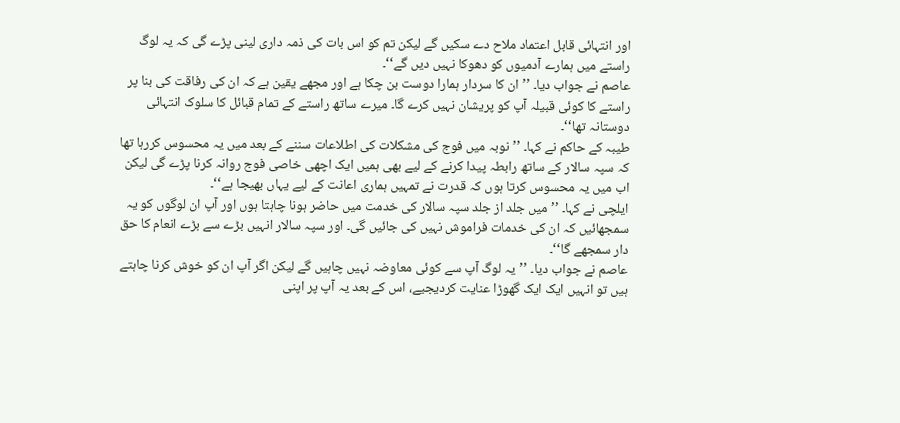اور انتہائی قابل اعتماد ملاح دے سکیں گے لیکن تم کو اس بات کی ذمہ داری لینی پڑے گی کہ یہ لوگ راستے میں ہمارے آدمیوں کو دھوکا نہیں دیں گے‘‘۔
عاصم نے جواب دیا۔ ’’ان کا سردار ہمارا دوست بن چکا ہے اور مجھے یقین ہے کہ ان کی رفاقت کی بنا پر راستے کا کوئی قبیلہ آپ کو پریشان نہیں کرے گا۔ میرے ساتھ راستے کے تمام قبائل کا سلوک انتہائی دوستانہ تھا‘‘۔
طیبہ کے حاکم نے کہا۔ ’’نوبہ میں فوج کی مشکلات کی اطلاعات سننے کے بعد میں یہ محسوس کررہا تھا کہ سپہ سالار کے ساتھ رابطہ پیدا کرنے کے لیے بھی ہمیں ایک اچھی خاصی فوج روانہ کرنا پڑے گی لیکن اب میں یہ محسوس کرتا ہوں کہ قدرت نے تمہیں ہماری اعانت کے لیے یہاں بھیجا ہے‘‘۔
ایلچی نے کہا۔ ’’میں جلد از جلد سپہ سالار کی خدمت میں حاضر ہونا چاہتا ہوں اور آپ ان لوگوں کو یہ سمجھائیں کہ ان کی خدمات فراموش نہیں کی جائیں گی۔ اور سپہ سالار انہیں بڑے سے بڑے انعام کا حق دار سمجھے گا‘‘۔
عاصم نے جواب دیا۔ ’’یہ لوگ آپ سے کوئی معاوضہ نہیں چاہیں گے لیکن اگر آپ ان کو خوش کرنا چاہتے ہیں تو انہیں ایک ایک گھوڑا عنایت کردیجیے، اس کے بعد یہ آپ پر اپنی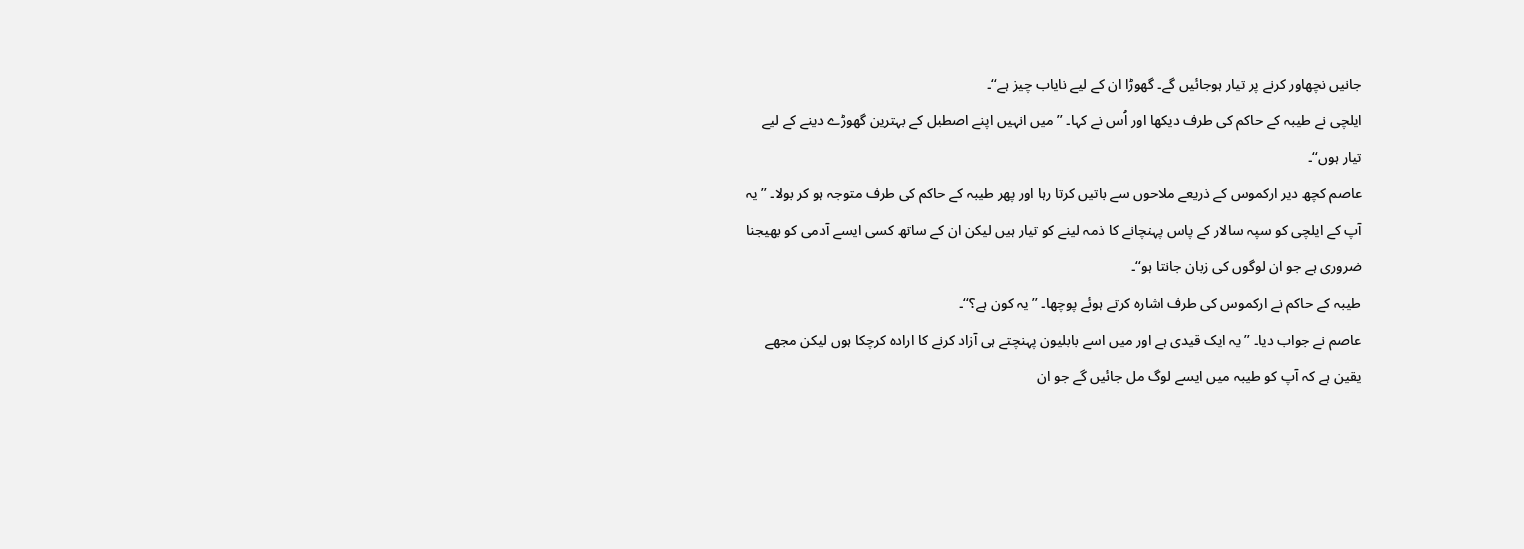جانیں نچھاور کرنے پر تیار ہوجائیں گے۔ گھوڑا ان کے لیے نایاب چیز ہے‘‘۔
ایلچی نے طیبہ کے حاکم کی طرف دیکھا اور اُس نے کہا۔ ’’میں انہیں اپنے اصطبل کے بہترین گھوڑے دینے کے لیے تیار ہوں‘‘۔
عاصم کچھ دیر ارکموس کے ذریعے ملاحوں سے باتیں کرتا رہا اور پھر طیبہ کے حاکم کی طرف متوجہ ہو کر بولا۔ ’’یہ آپ کے ایلچی کو سپہ سالار کے پاس پہنچانے کا ذمہ لینے کو تیار ہیں لیکن ان کے ساتھ کسی ایسے آدمی کو بھیجنا ضروری ہے جو ان لوگوں کی زبان جانتا ہو‘‘۔
طیبہ کے حاکم نے ارکموس کی طرف اشارہ کرتے ہوئے پوچھا۔ ’’یہ کون ہے؟‘‘۔
عاصم نے جواب دیا۔ ’’یہ ایک قیدی ہے اور میں اسے بابلیون پہنچتے ہی آزاد کرنے کا ارادہ کرچکا ہوں لیکن مجھے یقین ہے کہ آپ کو طیبہ میں ایسے لوگ مل جائیں گے جو ان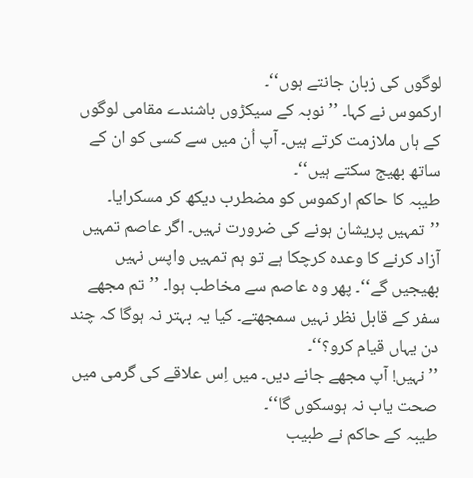لوگوں کی زبان جانتے ہوں‘‘۔
ارکموس نے کہا۔ ’’نوبہ کے سیکڑوں باشندے مقامی لوگوں کے ہاں ملازمت کرتے ہیں۔ آپ اُن میں سے کسی کو ان کے ساتھ بھیج سکتے ہیں‘‘۔
طیبہ کا حاکم ارکموس کو مضطرب دیکھ کر مسکرایا۔ ’’تمہیں پریشان ہونے کی ضرورت نہیں۔ اگر عاصم تمہیں آزاد کرنے کا وعدہ کرچکا ہے تو ہم تمہیں واپس نہیں بھیجیں گے‘‘۔ پھر وہ عاصم سے مخاطب ہوا۔ ’’تم مجھے سفر کے قابل نظر نہیں سمجھتے۔ کیا یہ بہتر نہ ہوگا کہ چند دن یہاں قیام کرو؟‘‘۔
’’نہیں! آپ مجھے جانے دیں۔ میں اِس علاقے کی گرمی میں صحت یاب نہ ہوسکوں گا‘‘۔
طیبہ کے حاکم نے طبیب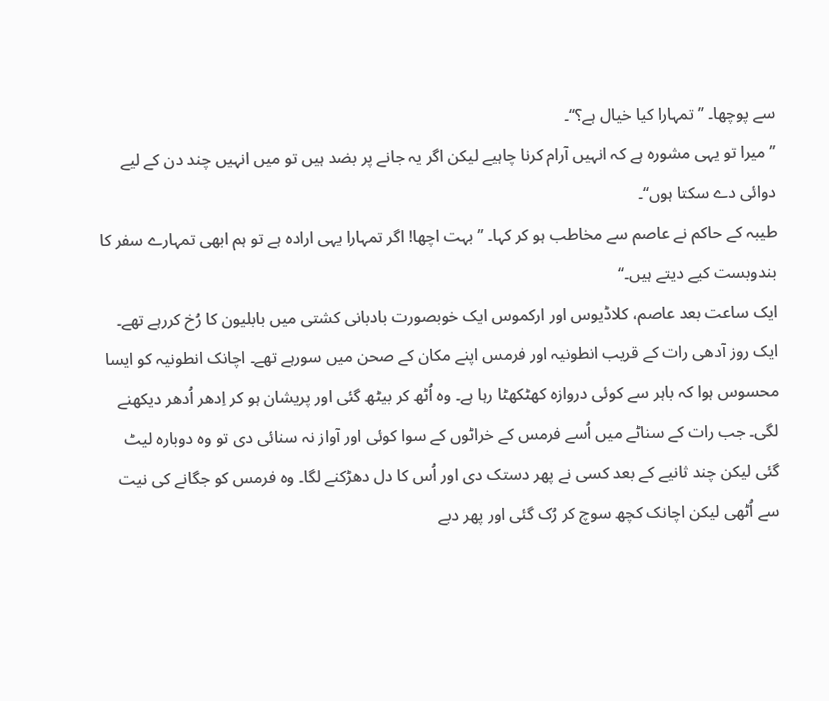سے پوچھا۔ ’’تمہارا کیا خیال ہے؟‘‘۔
’’میرا تو یہی مشورہ ہے کہ انہیں آرام کرنا چاہیے لیکن اگر یہ جانے پر بضد ہیں تو میں انہیں چند دن کے لیے دوائی دے سکتا ہوں‘‘۔
طیبہ کے حاکم نے عاصم سے مخاطب ہو کر کہا۔ ’’بہت اچھا! اگر تمہارا یہی ارادہ ہے تو ہم ابھی تمہارے سفر کا بندوبست کیے دیتے ہیں۔‘‘
ایک ساعت بعد عاصم، کلاڈیوس اور ارکموس ایک خوبصورت بادبانی کشتی میں بابلیون کا رُخ کررہے تھے۔
ایک روز آدھی رات کے قریب انطونیہ اور فرمس اپنے مکان کے صحن میں سورہے تھے۔ اچانک انطونیہ کو ایسا محسوس ہوا کہ باہر سے کوئی دروازہ کھٹکھٹا رہا ہے۔ وہ اُٹھ کر بیٹھ گئی اور پریشان ہو کر اِدھر اُدھر دیکھنے لگی۔ جب رات کے سناٹے میں اُسے فرمس کے خراٹوں کے سوا کوئی اور آواز نہ سنائی دی تو وہ دوبارہ لیٹ گئی لیکن چند ثانیے کے بعد کسی نے پھر دستک دی اور اُس کا دل دھڑکنے لگا۔ وہ فرمس کو جگانے کی نیت سے اُٹھی لیکن اچانک کچھ سوچ کر رُک گئی اور پھر دبے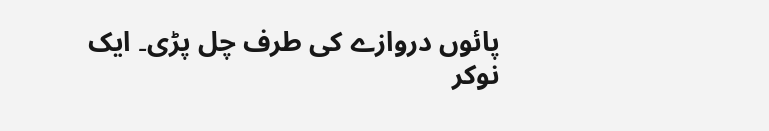پائوں دروازے کی طرف چل پڑی۔ ایک نوکر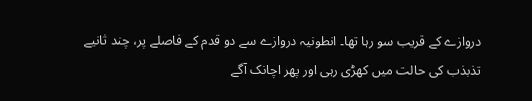دروازے کے قریب سو رہا تھا۔ انطونیہ دروازے سے دو قدم کے فاصلے پر، چند ثانیے تذبذب کی حالت میں کھڑی رہی اور پھر اچانک آگے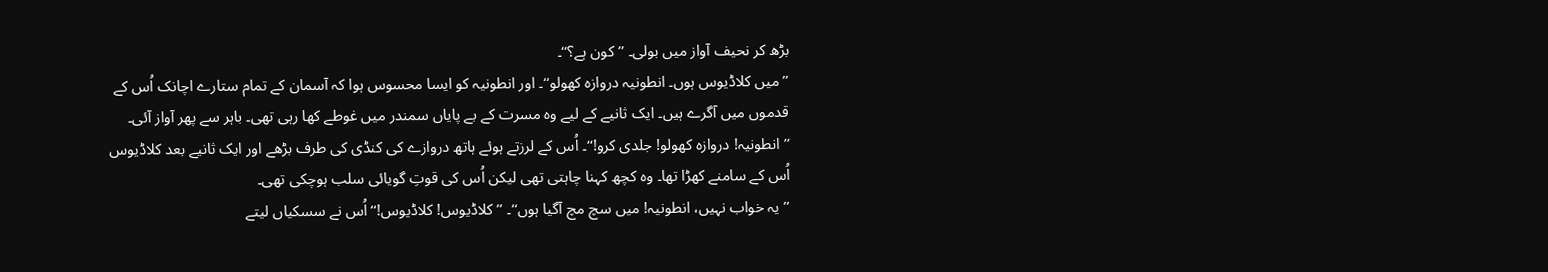بڑھ کر نحیف آواز میں بولی۔ ’’کون ہے؟‘‘۔
’’میں کلاڈیوس ہوں۔ انطونیہ دروازہ کھولو‘‘۔ اور انطونیہ کو ایسا محسوس ہوا کہ آسمان کے تمام ستارے اچانک اُس کے قدموں میں آگرے ہیں۔ ایک ثانیے کے لیے وہ مسرت کے بے پایاں سمندر میں غوطے کھا رہی تھی۔ باہر سے پھر آواز آئی۔ ’’انطونیہ! دروازہ کھولو! جلدی کرو!‘‘۔ اُس کے لرزتے ہوئے ہاتھ دروازے کی کنڈی کی طرف بڑھے اور ایک ثانیے بعد کلاڈیوس اُس کے سامنے کھڑا تھا۔ وہ کچھ کہنا چاہتی تھی لیکن اُس کی قوتِ گویائی سلب ہوچکی تھی۔
’’یہ خواب نہیں، انطونیہ! میں سچ مچ آگیا ہوں‘‘۔ ’’کلاڈیوس! کلاڈیوس!‘‘ اُس نے سسکیاں لیتے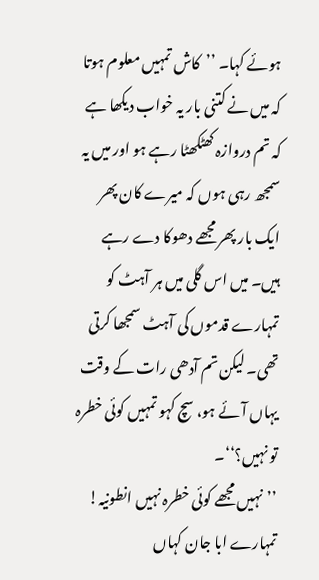ہوئے کہا۔ ’’کاش تمہیں معلوم ہوتا کہ میں نے کتنی بار یہ خواب دیکھا ہے کہ تم دروازہ کھٹکھٹا رہے ہو اور میں یہ سمجھ رہی ہوں کہ میرے کان پھر ایک بار پھر مجھے دھوکا دے رہے ہیں۔ میں اس گلی میں ہر آہٹ کو تمہارے قدموں کی آہٹ سمجھا کرتی تھی۔ لیکن تم آدھی رات کے وقت یہاں آئے ہو، سچ کہو تمہیں کوئی خطرہ تو نہیں؟‘‘۔
’’نہیں مجھے کوئی خطرہ نہیں انطونیہ! تمہارے ابا جان کہاں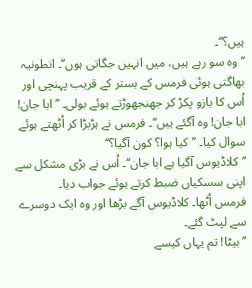ہیں؟‘‘۔
’’وہ سو رہے ہیں، میں انہیں جگاتی ہوں‘‘۔ انطونیہ بھاگتی ہوئی فرمس کے بستر کے قریب پہنچی اور اُس کا بازو پکڑ کر جھنجھوڑتے ہوئے بولی۔ ’’ابا جان! ابا جان! وہ آگئے ہیں‘‘۔ فرمس نے ہڑبڑا کر اُٹھتے ہوئے سوال کیا۔ ’’کیا ہوا؟ کون آگیا؟‘‘
’’کلاڈیوس آگیا ہے ابا جان‘‘۔ اُس نے بڑی مشکل سے اپنی سسکیاں ضبط کرتے ہوئے جواب دیا۔
فرمس اُٹھا۔ کلاڈیوس آگے بڑھا اور وہ ایک دوسرے سے لپٹ گئے۔
’’بیٹا! تم یہاں کیسے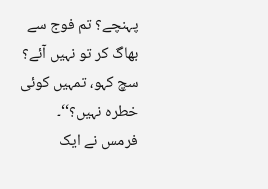پہنچے؟ تم فوج سے بھاگ کر تو نہیں آئے؟ سچ کہو، تمہیں کوئی خطرہ نہیں؟‘‘۔ فرمس نے ایک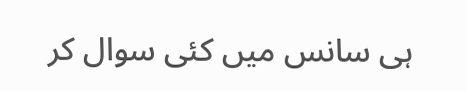ہی سانس میں کئی سوال کر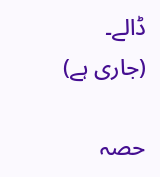ڈالے۔
(جاری ہے)

حصہ